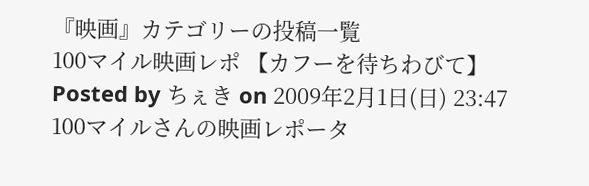『映画』カテゴリーの投稿一覧
100マイル映画レポ 【カフーを待ちわびて】
Posted by ちぇき on 2009年2月1日(日) 23:47
100マイルさんの映画レポータ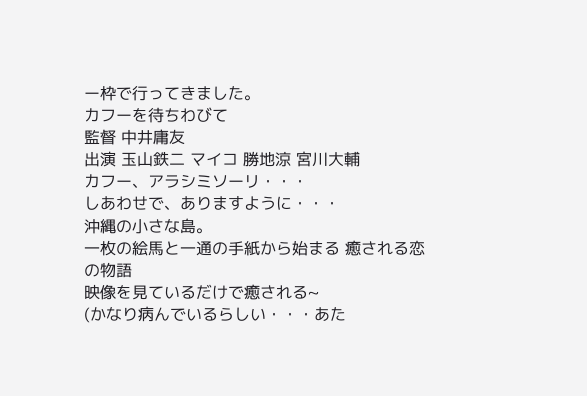ー枠で行ってきました。
カフーを待ちわびて
監督 中井庸友
出演 玉山鉄二 マイコ 勝地涼 宮川大輔
カフー、アラシミソーリ・・・
しあわせで、ありますように・・・
沖縄の小さな島。
一枚の絵馬と一通の手紙から始まる 癒される恋の物語
映像を見ているだけで癒される~
(かなり病んでいるらしい・・・あた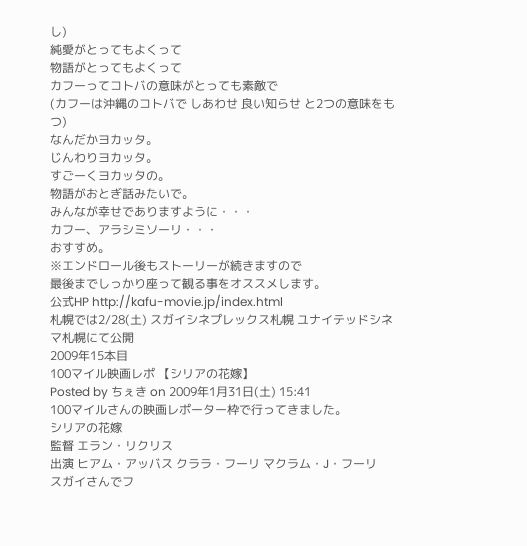し)
純愛がとってもよくって
物語がとってもよくって
カフーってコトバの意味がとっても素敵で
(カフーは沖縄のコトバで しあわせ 良い知らせ と2つの意味をもつ)
なんだかヨカッタ。
じんわりヨカッタ。
すごーくヨカッタの。
物語がおとぎ話みたいで。
みんなが幸せでありますように・・・
カフー、アラシミソーリ・・・
おすすめ。
※エンドロール後もストーリーが続きますので
最後までしっかり座って観る事をオススメします。
公式HP http://kafu-movie.jp/index.html
札幌では2/28(土) スガイシネプレックス札幌 ユナイテッドシネマ札幌にて公開
2009年15本目
100マイル映画レポ 【シリアの花嫁】
Posted by ちぇき on 2009年1月31日(土) 15:41
100マイルさんの映画レポーター枠で行ってきました。
シリアの花嫁
監督 エラン・リクリス
出演 ヒアム・アッバス クララ・フーリ マクラム・J・フーリ
スガイさんでフ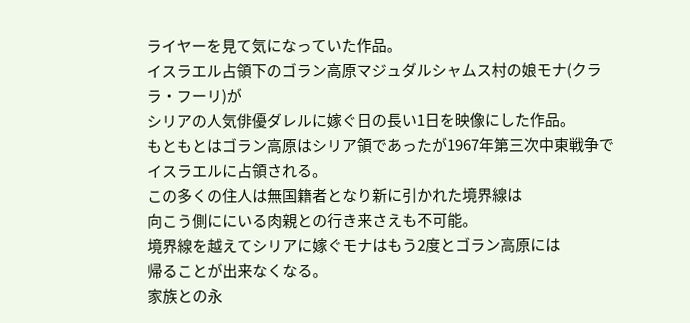ライヤーを見て気になっていた作品。
イスラエル占領下のゴラン高原マジュダルシャムス村の娘モナ(クララ・フーリ)が
シリアの人気俳優ダレルに嫁ぐ日の長い1日を映像にした作品。
もともとはゴラン高原はシリア領であったが1967年第三次中東戦争で
イスラエルに占領される。
この多くの住人は無国籍者となり新に引かれた境界線は
向こう側ににいる肉親との行き来さえも不可能。
境界線を越えてシリアに嫁ぐモナはもう2度とゴラン高原には
帰ることが出来なくなる。
家族との永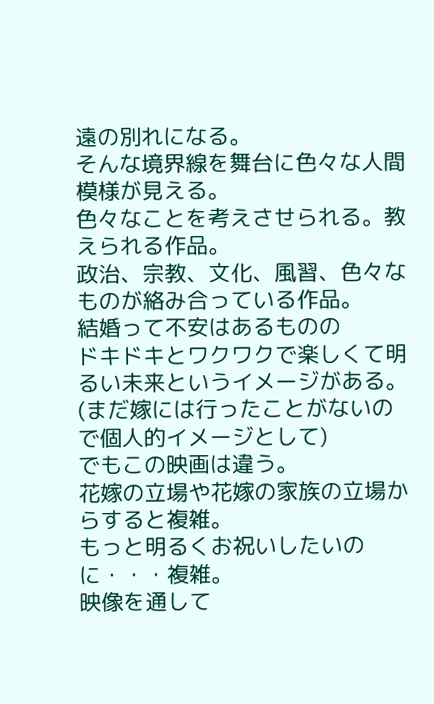遠の別れになる。
そんな境界線を舞台に色々な人間模様が見える。
色々なことを考えさせられる。教えられる作品。
政治、宗教、文化、風習、色々なものが絡み合っている作品。
結婚って不安はあるものの
ドキドキとワクワクで楽しくて明るい未来というイメージがある。
(まだ嫁には行ったことがないので個人的イメージとして)
でもこの映画は違う。
花嫁の立場や花嫁の家族の立場からすると複雑。
もっと明るくお祝いしたいのに・・・複雑。
映像を通して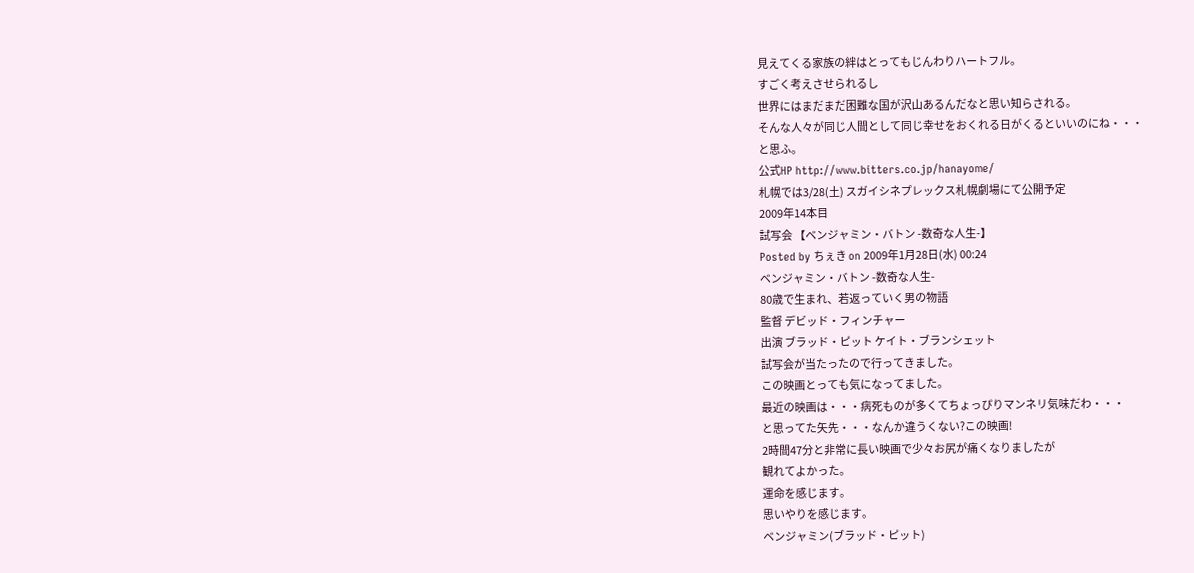見えてくる家族の絆はとってもじんわりハートフル。
すごく考えさせられるし
世界にはまだまだ困難な国が沢山あるんだなと思い知らされる。
そんな人々が同じ人間として同じ幸せをおくれる日がくるといいのにね・・・
と思ふ。
公式HP http://www.bitters.co.jp/hanayome/
札幌では3/28(土) スガイシネプレックス札幌劇場にて公開予定
2009年14本目
試写会 【ベンジャミン・バトン -数奇な人生-】
Posted by ちぇき on 2009年1月28日(水) 00:24
ベンジャミン・バトン -数奇な人生-
80歳で生まれ、若返っていく男の物語
監督 デビッド・フィンチャー
出演 ブラッド・ピット ケイト・ブランシェット
試写会が当たったので行ってきました。
この映画とっても気になってました。
最近の映画は・・・病死ものが多くてちょっぴりマンネリ気味だわ・・・
と思ってた矢先・・・なんか違うくない?この映画!
2時間47分と非常に長い映画で少々お尻が痛くなりましたが
観れてよかった。
運命を感じます。
思いやりを感じます。
ベンジャミン(ブラッド・ピット)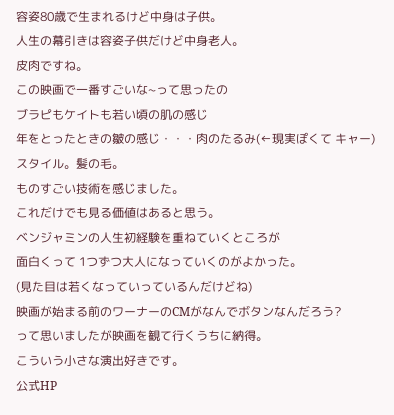容姿80歳で生まれるけど中身は子供。
人生の幕引きは容姿子供だけど中身老人。
皮肉ですね。
この映画で一番すごいな~って思ったの
ブラピもケイトも若い頃の肌の感じ
年をとったときの皺の感じ・・・肉のたるみ(←現実ぽくて キャー)
スタイル。髪の毛。
ものすごい技術を感じました。
これだけでも見る価値はあると思う。
ベンジャミンの人生初経験を重ねていくところが
面白くって 1つずつ大人になっていくのがよかった。
(見た目は若くなっていっているんだけどね)
映画が始まる前のワーナーのCMがなんでボタンなんだろう?
って思いましたが映画を観て行くうちに納得。
こういう小さな演出好きです。
公式HP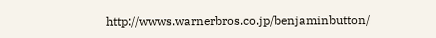http://wwws.warnerbros.co.jp/benjaminbutton/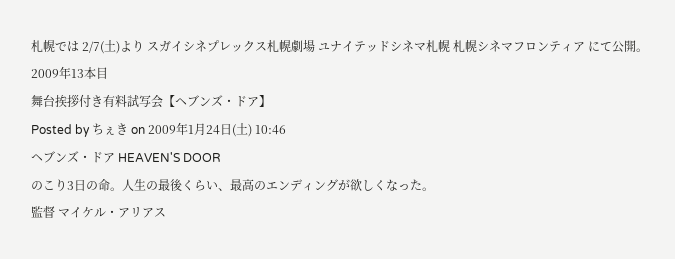札幌では 2/7(土)より スガイシネプレックス札幌劇場 ユナイテッドシネマ札幌 札幌シネマフロンティア にて公開。
2009年13本目
舞台挨拶付き有料試写会【ヘブンズ・ドア】
Posted by ちぇき on 2009年1月24日(土) 10:46
ヘブンズ・ドア HEAVEN'S DOOR
のこり3日の命。人生の最後くらい、最高のエンディングが欲しくなった。
監督 マイケル・アリアス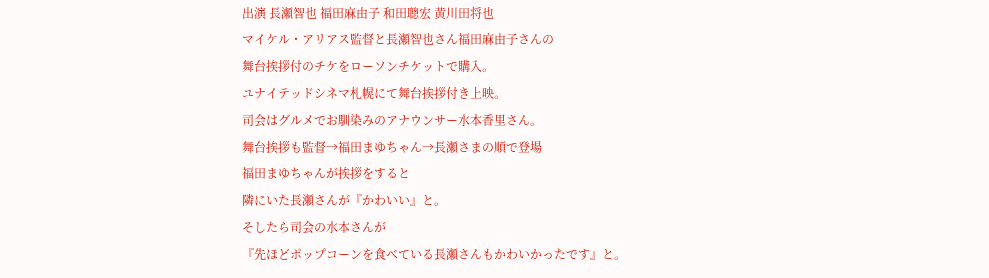出演 長瀬智也 福田麻由子 和田聰宏 黄川田将也
マイケル・アリアス監督と長瀬智也さん福田麻由子さんの
舞台挨拶付のチケをローソンチケットで購入。
ユナイテッドシネマ札幌にて舞台挨拶付き上映。
司会はグルメでお馴染みのアナウンサー水本香里さん。
舞台挨拶も監督→福田まゆちゃん→長瀬さまの順で登場
福田まゆちゃんが挨拶をすると
隣にいた長瀬さんが『かわいい』と。
そしたら司会の水本さんが
『先ほどポップコーンを食べている長瀬さんもかわいかったです』と。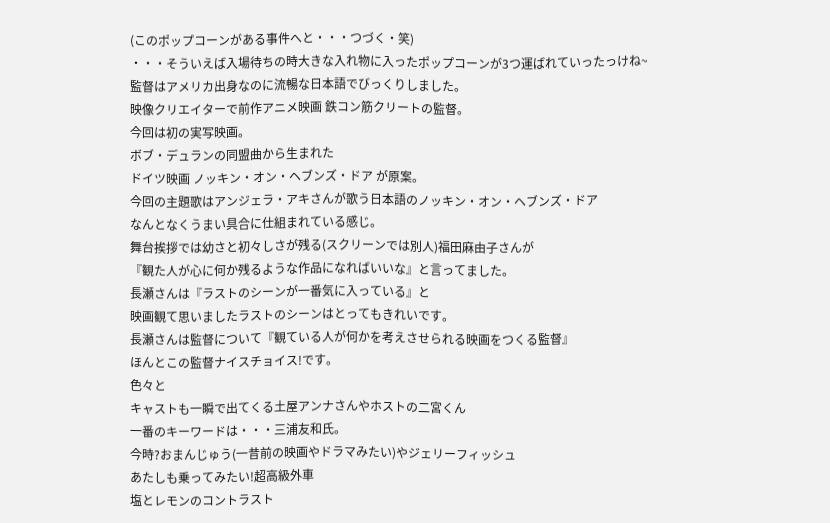(このポップコーンがある事件へと・・・つづく・笑)
・・・そういえば入場待ちの時大きな入れ物に入ったポップコーンが3つ運ばれていったっけね~
監督はアメリカ出身なのに流暢な日本語でびっくりしました。
映像クリエイターで前作アニメ映画 鉄コン筋クリートの監督。
今回は初の実写映画。
ボブ・デュランの同盟曲から生まれた
ドイツ映画 ノッキン・オン・ヘブンズ・ドア が原案。
今回の主題歌はアンジェラ・アキさんが歌う日本語のノッキン・オン・ヘブンズ・ドア
なんとなくうまい具合に仕組まれている感じ。
舞台挨拶では幼さと初々しさが残る(スクリーンでは別人)福田麻由子さんが
『観た人が心に何か残るような作品になればいいな』と言ってました。
長瀬さんは『ラストのシーンが一番気に入っている』と
映画観て思いましたラストのシーンはとってもきれいです。
長瀬さんは監督について『観ている人が何かを考えさせられる映画をつくる監督』
ほんとこの監督ナイスチョイス!です。
色々と
キャストも一瞬で出てくる土屋アンナさんやホストの二宮くん
一番のキーワードは・・・三浦友和氏。
今時?おまんじゅう(一昔前の映画やドラマみたい)やジェリーフィッシュ
あたしも乗ってみたい!超高級外車
塩とレモンのコントラスト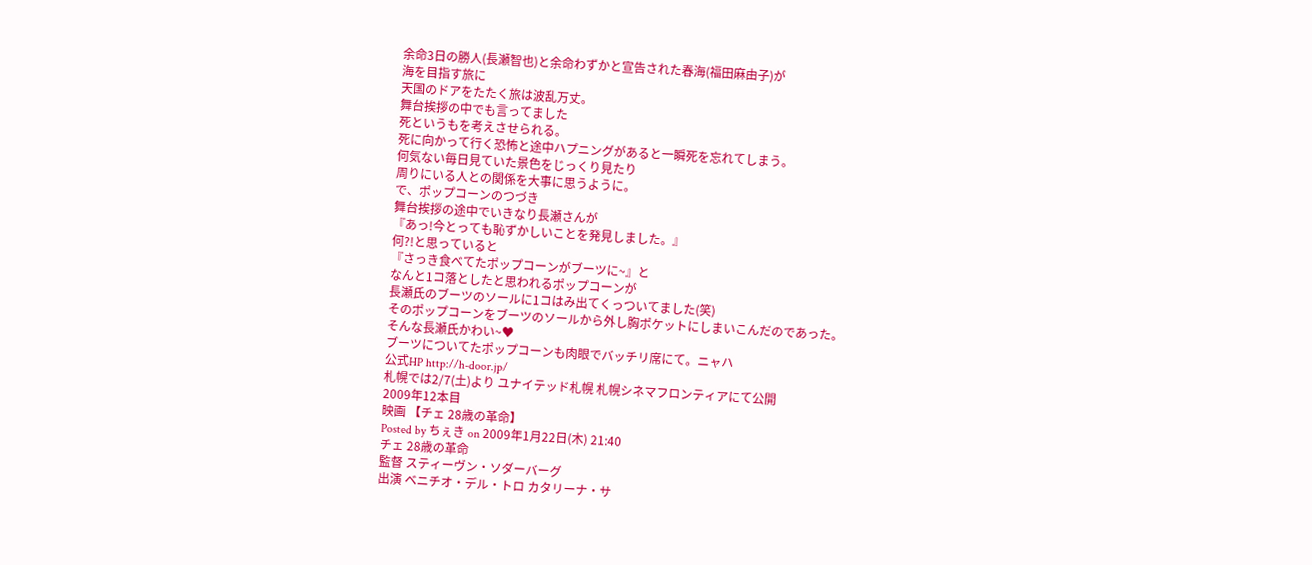余命3日の勝人(長瀬智也)と余命わずかと宣告された春海(福田麻由子)が
海を目指す旅に
天国のドアをたたく旅は波乱万丈。
舞台挨拶の中でも言ってました
死というもを考えさせられる。
死に向かって行く恐怖と途中ハプニングがあると一瞬死を忘れてしまう。
何気ない毎日見ていた景色をじっくり見たり
周りにいる人との関係を大事に思うように。
で、ポップコーンのつづき
舞台挨拶の途中でいきなり長瀬さんが
『あっ!今とっても恥ずかしいことを発見しました。』
何?!と思っていると
『さっき食べてたポップコーンがブーツに~』と
なんと1コ落としたと思われるポップコーンが
長瀬氏のブーツのソールに1コはみ出てくっついてました(笑)
そのポップコーンをブーツのソールから外し胸ポケットにしまいこんだのであった。
そんな長瀬氏かわい~♥
ブーツについてたポップコーンも肉眼でバッチリ席にて。ニャハ
公式HP http://h-door.jp/
札幌では2/7(土)より ユナイテッド札幌 札幌シネマフロンティアにて公開
2009年12本目
映画 【チェ 28歳の革命】
Posted by ちぇき on 2009年1月22日(木) 21:40
チェ 28歳の革命
監督 スティーヴン・ソダーバーグ
出演 ベニチオ・デル・トロ カタリーナ・サ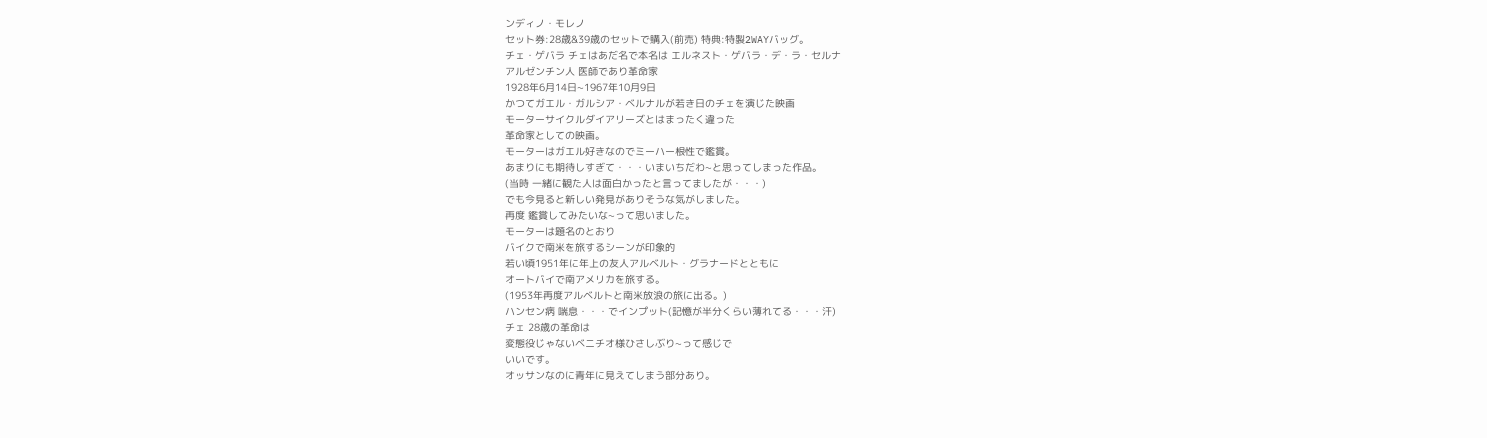ンディノ・モレノ
セット券:28歳&39歳のセットで購入(前売) 特典:特製2WAYバッグ。
チェ・ゲバラ チェはあだ名で本名は エルネスト・ゲバラ・デ・ラ・セルナ
アルゼンチン人 医師であり革命家
1928年6月14日~1967年10月9日
かつてガエル・ガルシア・ベルナルが若き日のチェを演じた映画
モーターサイクルダイアリーズとはまったく違った
革命家としての映画。
モーターはガエル好きなのでミーハー根性で鑑賞。
あまりにも期待しすぎて・・・いまいちだわ~と思ってしまった作品。
(当時 一緒に観た人は面白かったと言ってましたが・・・)
でも今見ると新しい発見がありそうな気がしました。
再度 鑑賞してみたいな~って思いました。
モーターは題名のとおり
バイクで南米を旅するシーンが印象的
若い頃1951年に年上の友人アルベルト・グラナードとともに
オートバイで南アメリカを旅する。
(1953年再度アルベルトと南米放浪の旅に出る。)
ハンセン病 喘息・・・でインプット(記憶が半分くらい薄れてる・・・汗)
チェ 28歳の革命は
変態役じゃないベニチオ様ひさしぶり~って感じで
いいです。
オッサンなのに青年に見えてしまう部分あり。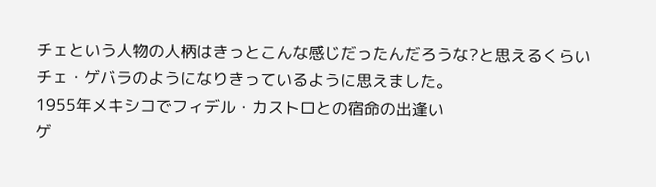チェという人物の人柄はきっとこんな感じだったんだろうな?と思えるくらい
チェ・ゲバラのようになりきっているように思えました。
1955年メキシコでフィデル・カストロとの宿命の出逢い
ゲ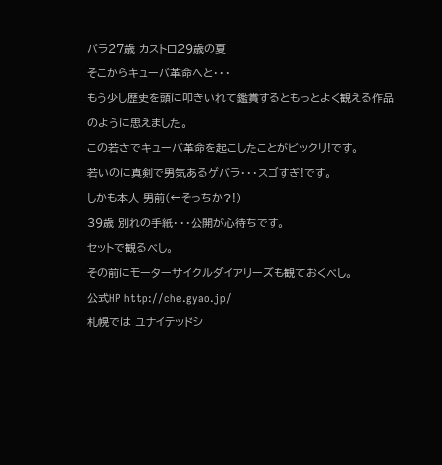バラ27歳 カストロ29歳の夏
そこからキューバ革命へと・・・
もう少し歴史を頭に叩きいれて鑑賞するともっとよく観える作品のように思えました。
この若さでキューバ革命を起こしたことがビックリ!です。
若いのに真剣で男気あるゲバラ・・・スゴすぎ!です。
しかも本人 男前(←そっちか?!)
39歳 別れの手紙・・・公開が心待ちです。
セットで観るべし。
その前にモーターサイクルダイアリーズも観ておくべし。
公式HP http://che.gyao.jp/
札幌では ユナイテッドシ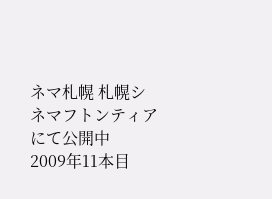ネマ札幌 札幌シネマフトンティアにて公開中
2009年11本目